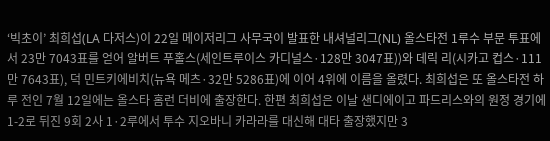‘빅초이’ 최희섭(LA 다저스)이 22일 메이저리그 사무국이 발표한 내셔널리그(NL) 올스타전 1루수 부문 투표에서 23만 7043표를 얻어 알버트 푸홀스(세인트루이스 카디널스·128만 3047표))와 데릭 리(시카고 컵스·111만 7643표), 덕 민트키에비치(뉴욕 메츠·32만 5286표)에 이어 4위에 이름을 올렸다. 최희섭은 또 올스타전 하루 전인 7월 12일에는 올스타 홈런 더비에 출장한다. 한편 최희섭은 이날 샌디에이고 파드리스와의 원정 경기에 1-2로 뒤진 9회 2사 1·2루에서 투수 지오바니 카라라를 대신해 대타 출장했지만 3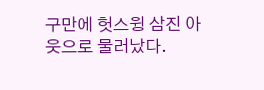구만에 헛스윙 삼진 아웃으로 물러났다.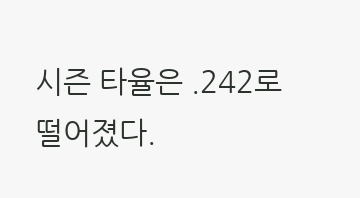시즌 타율은 .242로 떨어졌다.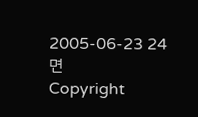2005-06-23 24면
Copyright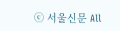ⓒ 서울신문 All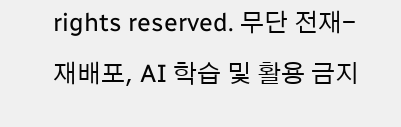rights reserved. 무단 전재-재배포, AI 학습 및 활용 금지